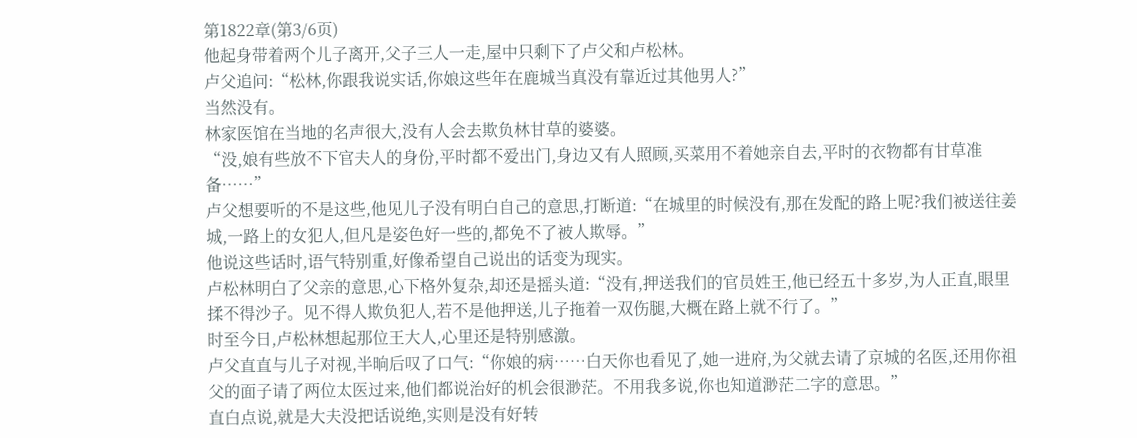第1822章(第3/6页)
他起身带着两个儿子离开,父子三人一走,屋中只剩下了卢父和卢松林。
卢父追问:“松林,你跟我说实话,你娘这些年在鹿城当真没有靠近过其他男人?”
当然没有。
林家医馆在当地的名声很大,没有人会去欺负林甘草的婆婆。
“没,娘有些放不下官夫人的身份,平时都不爱出门,身边又有人照顾,买菜用不着她亲自去,平时的衣物都有甘草准备……”
卢父想要听的不是这些,他见儿子没有明白自己的意思,打断道:“在城里的时候没有,那在发配的路上呢?我们被送往姜城,一路上的女犯人,但凡是姿色好一些的,都免不了被人欺辱。”
他说这些话时,语气特别重,好像希望自己说出的话变为现实。
卢松林明白了父亲的意思,心下格外复杂,却还是摇头道:“没有,押送我们的官员姓王,他已经五十多岁,为人正直,眼里揉不得沙子。见不得人欺负犯人,若不是他押送,儿子拖着一双伤腿,大概在路上就不行了。”
时至今日,卢松林想起那位王大人,心里还是特别感激。
卢父直直与儿子对视,半晌后叹了口气:“你娘的病……白天你也看见了,她一进府,为父就去请了京城的名医,还用你祖父的面子请了两位太医过来,他们都说治好的机会很渺茫。不用我多说,你也知道渺茫二字的意思。”
直白点说,就是大夫没把话说绝,实则是没有好转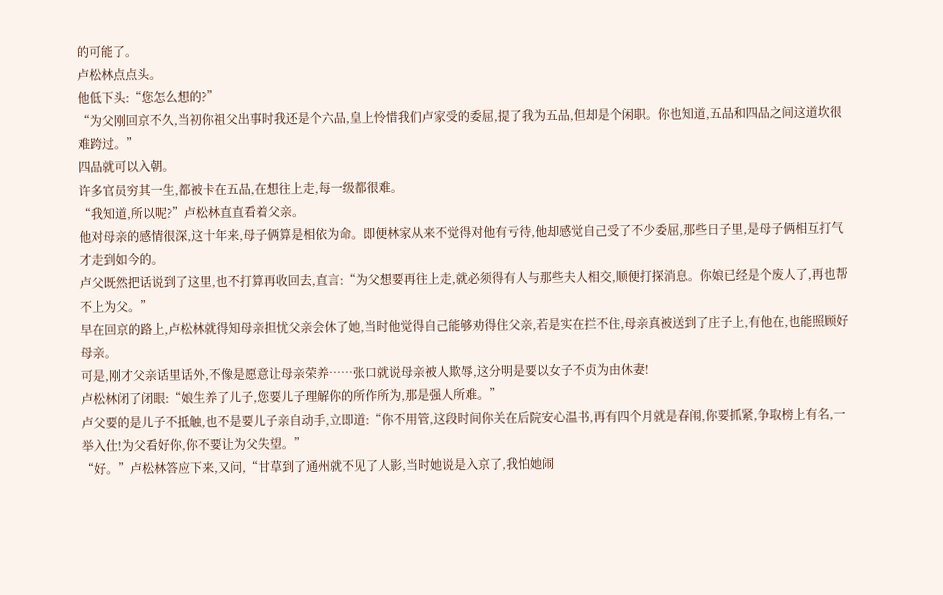的可能了。
卢松林点点头。
他低下头:“您怎么想的?”
“为父刚回京不久,当初你祖父出事时我还是个六品,皇上怜惜我们卢家受的委屈,提了我为五品,但却是个闲职。你也知道,五品和四品之间这道坎很难跨过。”
四品就可以入朝。
许多官员穷其一生,都被卡在五品,在想往上走,每一级都很难。
“我知道,所以呢?”卢松林直直看着父亲。
他对母亲的感情很深,这十年来,母子俩算是相依为命。即便林家从来不觉得对他有亏待,他却感觉自己受了不少委屈,那些日子里,是母子俩相互打气才走到如今的。
卢父既然把话说到了这里,也不打算再收回去,直言:“为父想要再往上走,就必须得有人与那些夫人相交,顺便打探消息。你娘已经是个废人了,再也帮不上为父。”
早在回京的路上,卢松林就得知母亲担忧父亲会休了她,当时他觉得自己能够劝得住父亲,若是实在拦不住,母亲真被送到了庄子上,有他在,也能照顾好母亲。
可是,刚才父亲话里话外,不像是愿意让母亲荣养……张口就说母亲被人欺辱,这分明是要以女子不贞为由休妻!
卢松林闭了闭眼:“娘生养了儿子,您要儿子理解你的所作所为,那是强人所难。”
卢父要的是儿子不抵触,也不是要儿子亲自动手,立即道:“你不用管,这段时间你关在后院安心温书,再有四个月就是春闱,你要抓紧,争取榜上有名,一举入仕!为父看好你,你不要让为父失望。”
“好。”卢松林答应下来,又问,“甘草到了通州就不见了人影,当时她说是入京了,我怕她闹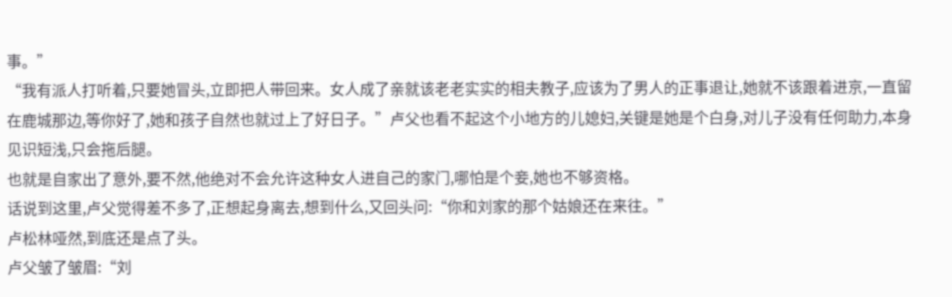事。”
“我有派人打听着,只要她冒头,立即把人带回来。女人成了亲就该老老实实的相夫教子,应该为了男人的正事退让,她就不该跟着进京,一直留在鹿城那边,等你好了,她和孩子自然也就过上了好日子。”卢父也看不起这个小地方的儿媳妇,关键是她是个白身,对儿子没有任何助力,本身见识短浅,只会拖后腿。
也就是自家出了意外,要不然,他绝对不会允许这种女人进自己的家门,哪怕是个妾,她也不够资格。
话说到这里,卢父觉得差不多了,正想起身离去,想到什么,又回头问:“你和刘家的那个姑娘还在来往。”
卢松林哑然,到底还是点了头。
卢父皱了皱眉:“刘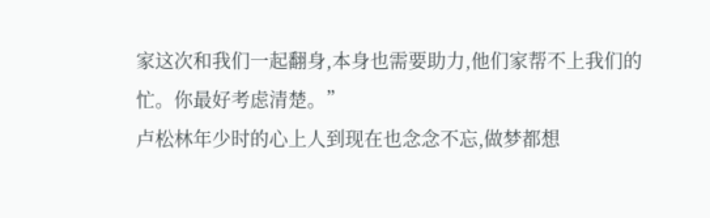家这次和我们一起翻身,本身也需要助力,他们家帮不上我们的忙。你最好考虑清楚。”
卢松林年少时的心上人到现在也念念不忘,做梦都想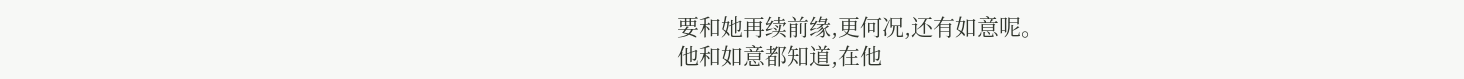要和她再续前缘,更何况,还有如意呢。
他和如意都知道,在他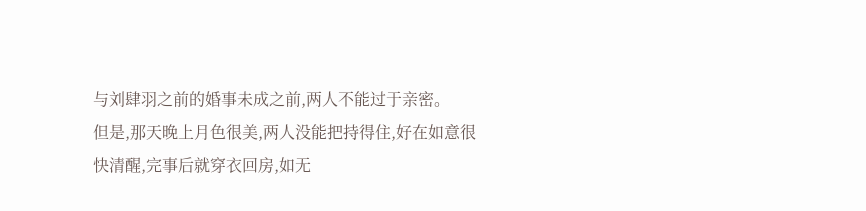与刘肆羽之前的婚事未成之前,两人不能过于亲密。
但是,那天晚上月色很美,两人没能把持得住,好在如意很快清醒,完事后就穿衣回房,如无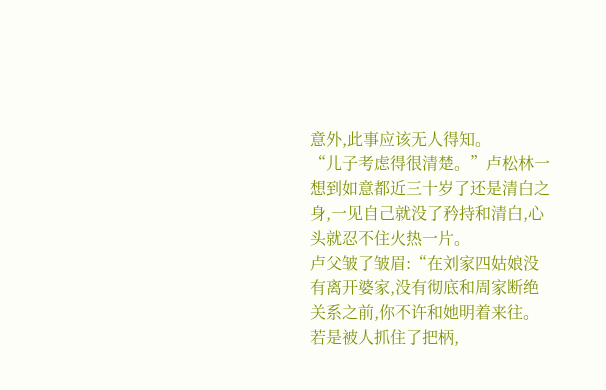意外,此事应该无人得知。
“儿子考虑得很清楚。”卢松林一想到如意都近三十岁了还是清白之身,一见自己就没了矜持和清白,心头就忍不住火热一片。
卢父皱了皱眉:“在刘家四姑娘没有离开婆家,没有彻底和周家断绝关系之前,你不许和她明着来往。若是被人抓住了把柄,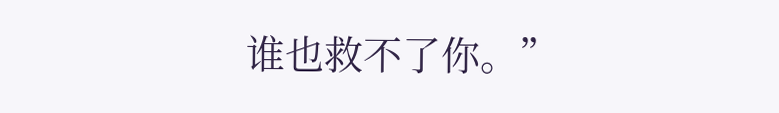谁也救不了你。”